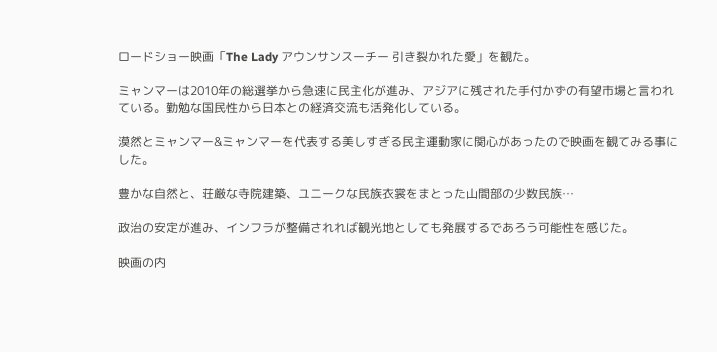ロードショー映画「The Lady アウンサンスーチー 引き裂かれた愛」を観た。

ミャンマーは2010年の総選挙から急速に民主化が進み、アジアに残された手付かずの有望市場と言われている。勤勉な国民性から日本との経済交流も活発化している。

漠然とミャンマー&ミャンマーを代表する美しすぎる民主運動家に関心があったので映画を観てみる事にした。

豊かな自然と、荘厳な寺院建築、ユニークな民族衣裳をまとった山間部の少数民族…

政治の安定が進み、インフラが整備されれば観光地としても発展するであろう可能性を感じた。

映画の内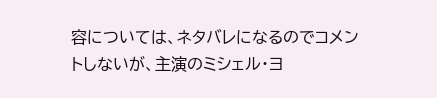容については、ネタバレになるのでコメントしないが、主演のミシェル・ヨ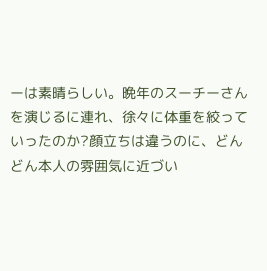ーは素晴らしい。晩年のスーチーさんを演じるに連れ、徐々に体重を絞っていったのか?顔立ちは違うのに、どんどん本人の雰囲気に近づい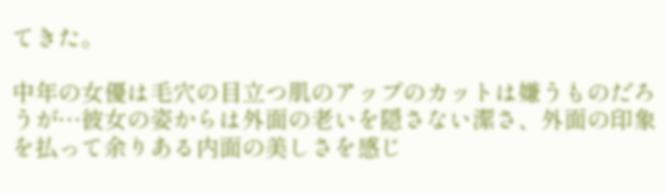てきた。

中年の女優は毛穴の目立つ肌のアップのカットは嫌うものだろうが…彼女の姿からは外面の老いを隠さない潔さ、外面の印象を払って余りある内面の美しさを感じ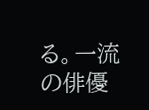る。一流の俳優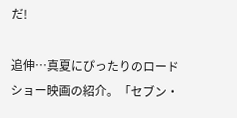だ!

追伸…真夏にぴったりのロードショー映画の紹介。「セブン・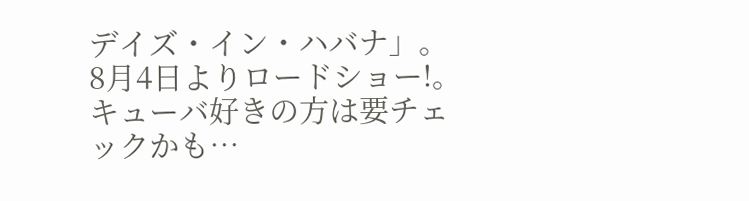デイズ・イン・ハバナ」。8月4日よりロードショー!。キューバ好きの方は要チェックかも…